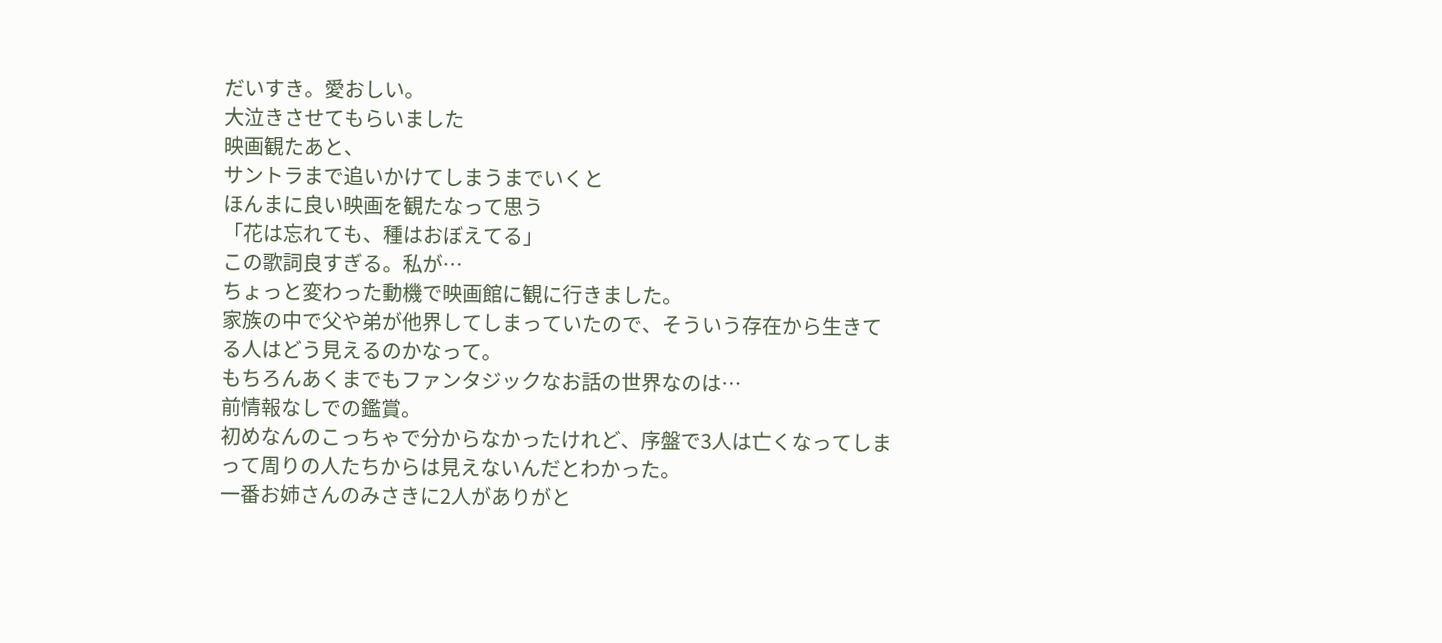だいすき。愛おしい。
大泣きさせてもらいました
映画観たあと、
サントラまで追いかけてしまうまでいくと
ほんまに良い映画を観たなって思う
「花は忘れても、種はおぼえてる」
この歌詞良すぎる。私が…
ちょっと変わった動機で映画館に観に行きました。
家族の中で父や弟が他界してしまっていたので、そういう存在から生きてる人はどう見えるのかなって。
もちろんあくまでもファンタジックなお話の世界なのは…
前情報なしでの鑑賞。
初めなんのこっちゃで分からなかったけれど、序盤で3人は亡くなってしまって周りの人たちからは見えないんだとわかった。
一番お姉さんのみさきに2人がありがと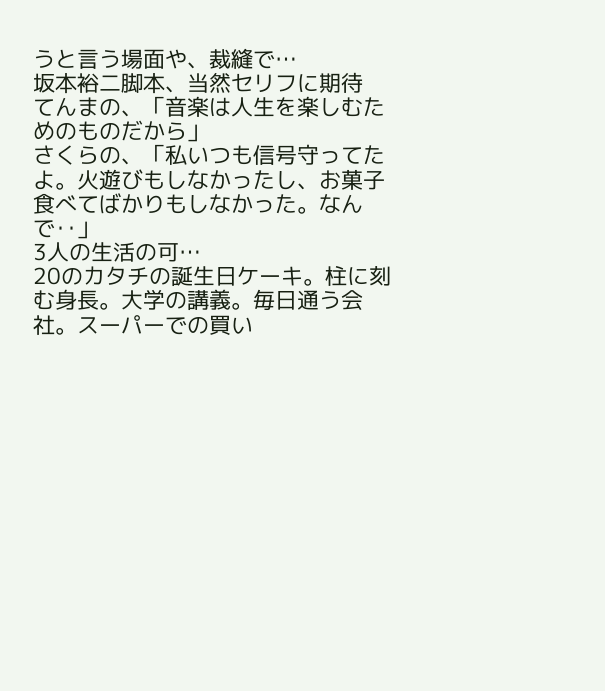うと言う場面や、裁縫で…
坂本裕二脚本、当然セリフに期待
てんまの、「音楽は人生を楽しむためのものだから」
さくらの、「私いつも信号守ってたよ。火遊びもしなかったし、お菓子食べてばかりもしなかった。なんで‥」
3人の生活の可…
20のカタチの誕生日ケーキ。柱に刻む身長。大学の講義。毎日通う会社。スーパーでの買い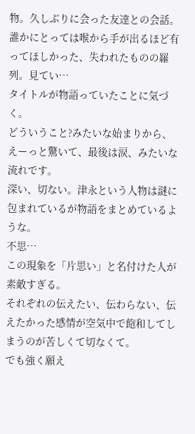物。久しぶりに会った友達との会話。
誰かにとっては喉から手が出るほど有ってほしかった、失われたものの羅列。見てい…
タイトルが物語っていたことに気づく。
どういうこと?みたいな始まりから、えーっと驚いて、最後は涙、みたいな流れです。
深い、切ない。津永という人物は謎に包まれているが物語をまとめているような。
不思…
この現象を「片思い」と名付けた人が素敵すぎる。
それぞれの伝えたい、伝わらない、伝えたかった感情が空気中で飽和してしまうのが苦しくて切なくて。
でも強く願え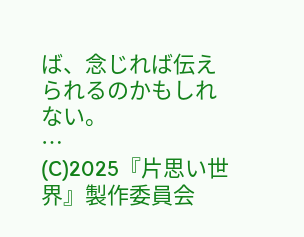ば、念じれば伝えられるのかもしれない。
…
(C)2025『片思い世界』製作委員会